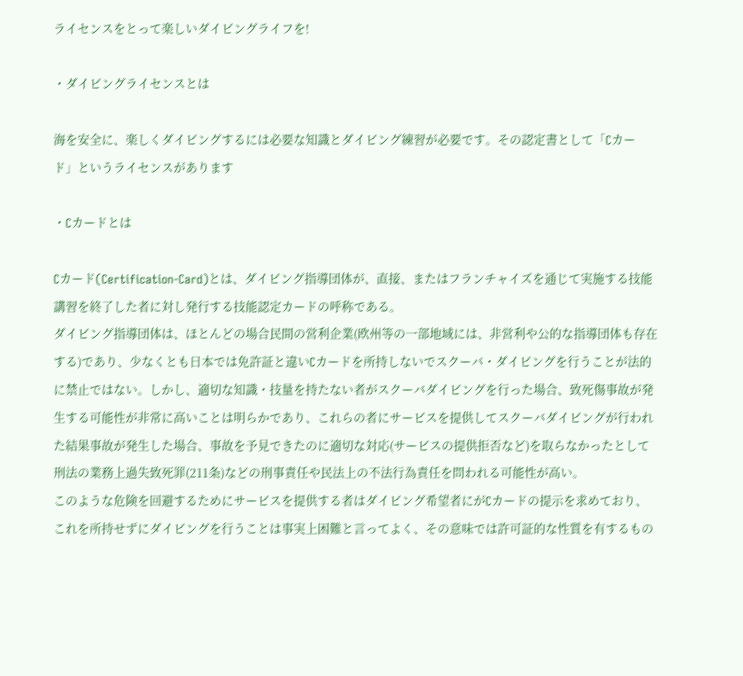ライセンスをとって楽しいダイビングライフを!

・ダイビングライセンスとは

海を安全に、楽しくダイビングするには必要な知識とダイビング練習が必要です。その認定書として「Cカード」というライセンスがあります

・Cカードとは

Cカード(Certification-Card)とは、ダイビング指導団体が、直接、またはフランチャイズを通じて実施する技能講習を終了した者に対し発行する技能認定カードの呼称である。
ダイビング指導団体は、ほとんどの場合民間の営利企業(欧州等の一部地域には、非営利や公的な指導団体も存在する)であり、少なくとも日本では免許証と違いCカードを所持しないでスクーバ・ダイビングを行うことが法的に禁止ではない。しかし、適切な知識・技量を持たない者がスクーバダイビングを行った場合、致死傷事故が発生する可能性が非常に高いことは明らかであり、これらの者にサービスを提供してスクーバダイビングが行われた結果事故が発生した場合、事故を予見できたのに適切な対応(サービスの提供拒否など)を取らなかったとして刑法の業務上過失致死罪(211条)などの刑事責任や民法上の不法行為責任を問われる可能性が高い。
このような危険を回避するためにサービスを提供する者はダイビング希望者にがCカードの提示を求めており、これを所持せずにダイビングを行うことは事実上困難と言ってよく、その意味では許可証的な性質を有するもの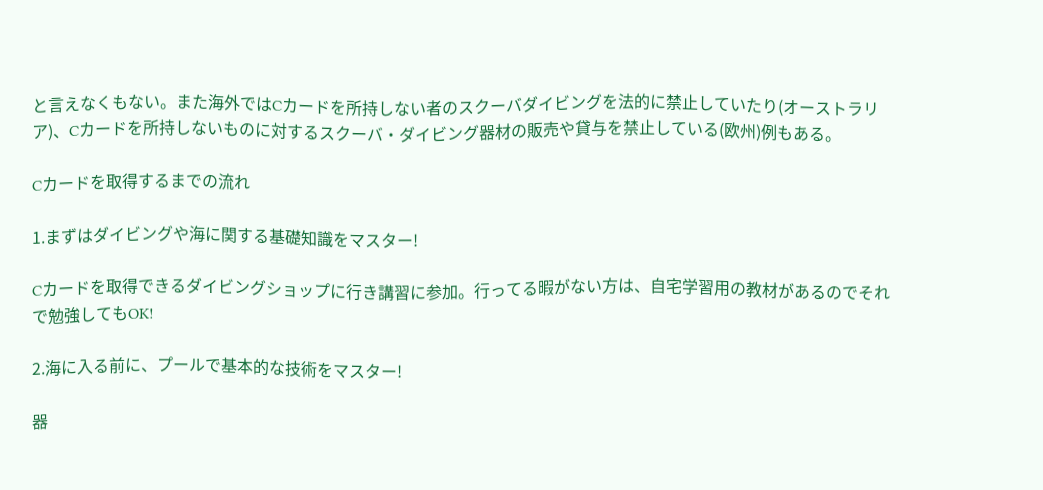と言えなくもない。また海外ではCカードを所持しない者のスクーバダイビングを法的に禁止していたり(オーストラリア)、Cカードを所持しないものに対するスクーバ・ダイビング器材の販売や貸与を禁止している(欧州)例もある。

Cカードを取得するまでの流れ

1.まずはダイビングや海に関する基礎知識をマスター!

Cカードを取得できるダイビングショップに行き講習に参加。行ってる暇がない方は、自宅学習用の教材があるのでそれで勉強してもOK!

2.海に入る前に、プールで基本的な技術をマスター!

器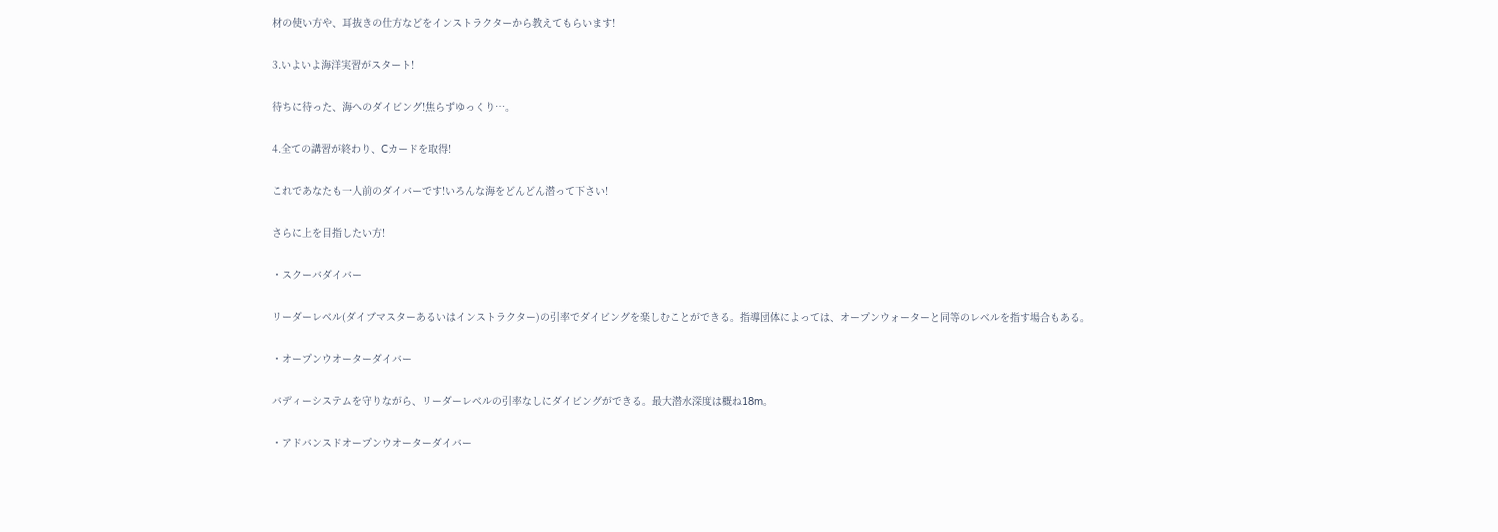材の使い方や、耳抜きの仕方などをインストラクターから教えてもらいます!

3.いよいよ海洋実習がスタート!

待ちに待った、海へのダイビング!焦らずゆっくり…。

4.全ての講習が終わり、Cカードを取得!

これであなたも一人前のダイバーです!いろんな海をどんどん潜って下さい!

さらに上を目指したい方!

・スクーバダイバー

リーダーレベル(ダイブマスターあるいはインストラクター)の引率でダイビングを楽しむことができる。指導団体によっては、オープンウォーターと同等のレベルを指す場合もある。

・オープンウオーターダイバー

バディーシステムを守りながら、リーダーレベルの引率なしにダイビングができる。最大潜水深度は概ね18m。

・アドバンスドオープンウオーターダイバー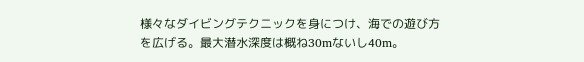様々なダイビングテクニックを身につけ、海での遊び方を広げる。最大潜水深度は概ね30mないし40m。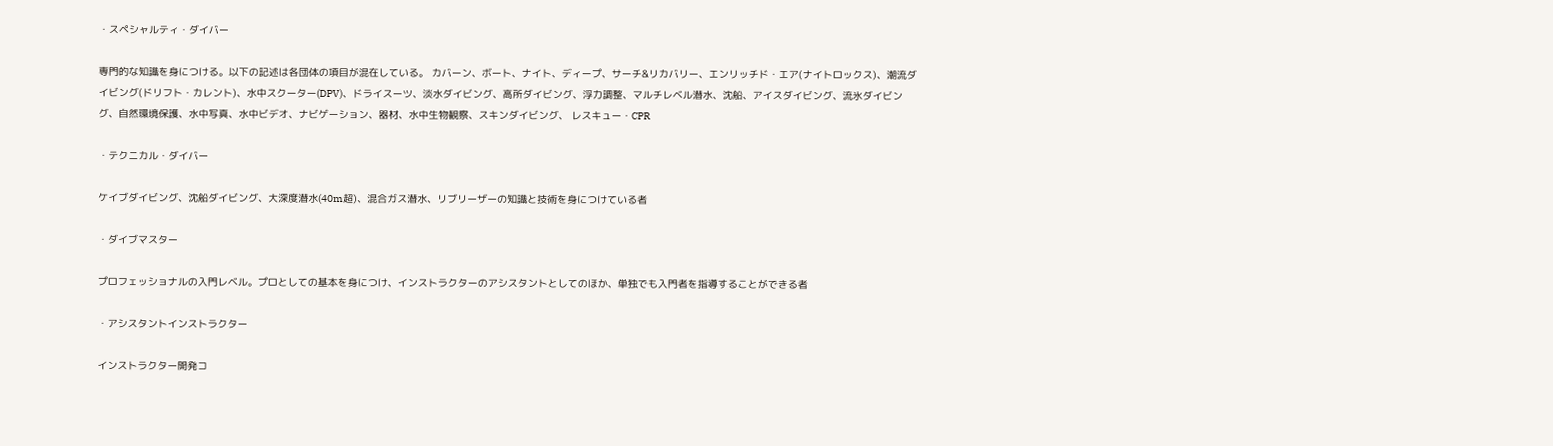・スペシャルティ・ダイバー

専門的な知識を身につける。以下の記述は各団体の項目が混在している。 カバーン、ボート、ナイト、ディープ、サーチ&リカバリー、エンリッチド・エア(ナイトロックス)、潮流ダイビング(ドリフト・カレント)、水中スクーター(DPV)、ドライスーツ、淡水ダイビング、高所ダイビング、浮力調整、マルチレベル潜水、沈船、アイスダイビング、流氷ダイビング、自然環境保護、水中写真、水中ビデオ、ナビゲーション、器材、水中生物観察、スキンダイビング、 レスキュー・CPR

・テクニカル・ダイバー

ケイブダイビング、沈船ダイビング、大深度潜水(40m超)、混合ガス潜水、リブリーザーの知識と技術を身につけている者

・ダイブマスター

プロフェッショナルの入門レベル。プロとしての基本を身につけ、インストラクターのアシスタントとしてのほか、単独でも入門者を指導することができる者

・アシスタントインストラクター

インストラクター開発コ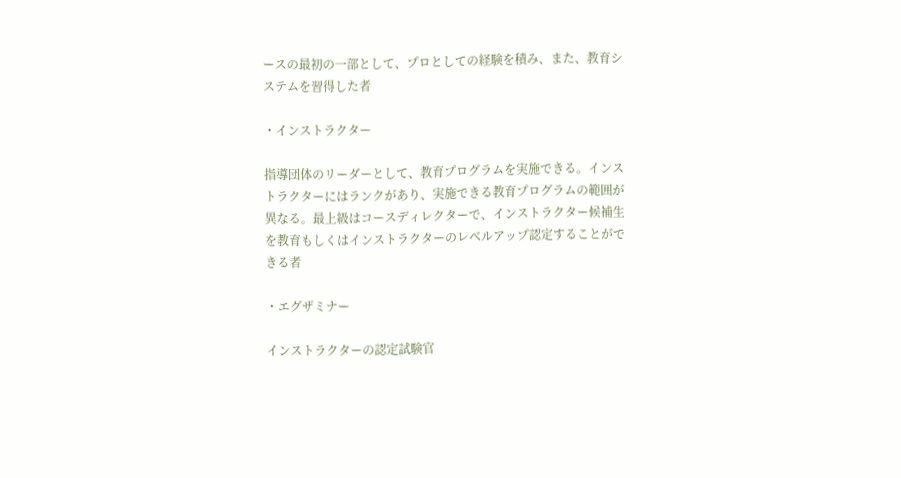ースの最初の一部として、プロとしての経験を積み、また、教育システムを習得した者

・インストラクター

指導団体のリーダーとして、教育プログラムを実施できる。インストラクターにはランクがあり、実施できる教育プログラムの範囲が異なる。最上級はコースディレクターで、インストラクター候補生を教育もしくはインストラクターのレベルアップ認定することができる者

・エグザミナー

インストラクターの認定試験官